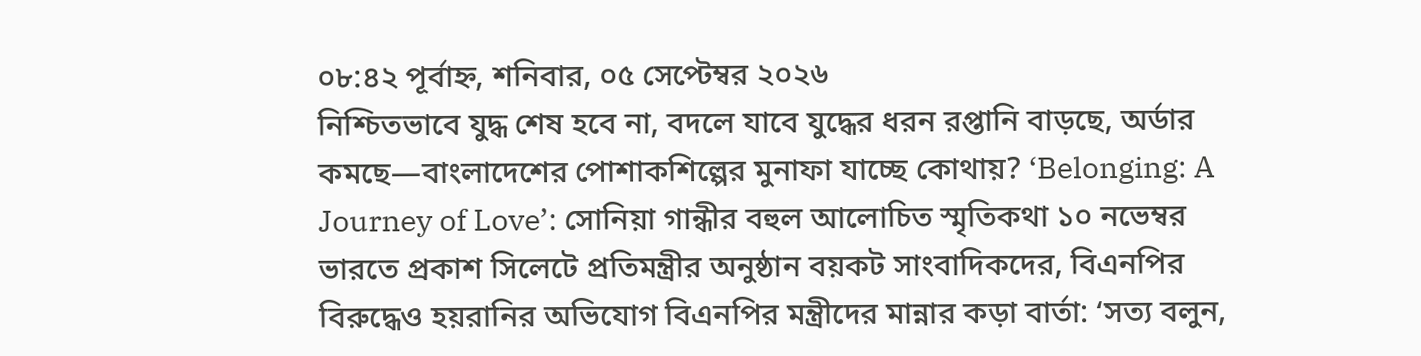০৮:৪২ পূর্বাহ্ন, শনিবার, ০৫ সেপ্টেম্বর ২০২৬
নিশ্চিতভাবে যুদ্ধ শেষ হবে না, বদলে যাবে যুদ্ধের ধরন রপ্তানি বাড়ছে, অর্ডার কমছে—বাংলাদেশের পোশাকশিল্পের মুনাফা যাচ্ছে কোথায়? ‘Belonging: A Journey of Love’: সোনিয়া গান্ধীর বহুল আলোচিত স্মৃতিকথা ১০ নভেম্বর ভারতে প্রকাশ সিলেটে প্রতিমন্ত্রীর অনুষ্ঠান বয়কট সাংবাদিকদের, বিএনপির বিরুদ্ধেও হয়রানির অভিযোগ বিএনপির মন্ত্রীদের মান্নার কড়া বার্তা: ‘সত্য বলুন,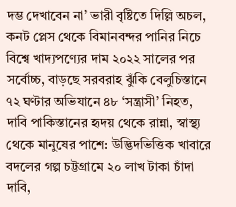দম্ভ দেখাবেন না’ ভারী বৃষ্টিতে দিল্লি অচল, কনট প্লেস থেকে বিমানবন্দর পানির নিচে বিশ্বে খাদ্যপণ্যের দাম ২০২২ সালের পর সর্বোচ্চ, বাড়ছে সরবরাহ ঝুঁকি বেলুচিস্তানে ৭২ ঘণ্টার অভিযানে ৪৮ ‘সন্ত্রাসী’ নিহত, দাবি পাকিস্তানের হৃদয় থেকে রান্না, স্বাস্থ্য থেকে মানুষের পাশে: উদ্ভিদভিত্তিক খাবারে বদলের গল্প চট্টগ্রামে ২০ লাখ টাকা চাঁদা দাবি,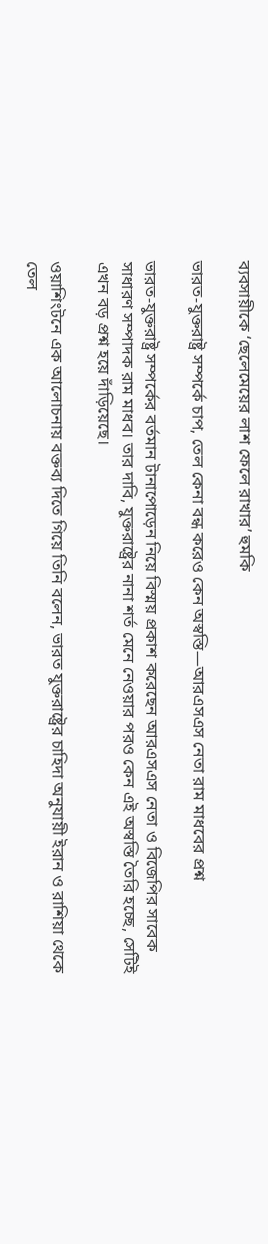ব্যবসায়ীকে ‘ছেলেমেয়ের লাশ ফেলে রাখার’ হুমকি

ভারত-যুক্তরাষ্ট্র সম্পর্কে চাপ, তেল কেনা বন্ধ করেও কেন অস্বস্তি—আরএসএস নেতা রাম মাধবের প্রশ্ন

ভারত-যুক্তরাষ্ট্র সম্পর্কের বর্তমান টানাপোড়েন নিয়ে বিস্ময় প্রকাশ করেছেন আরএসএস নেতা ও বিজেপির সাবেক সাধারণ সম্পাদক রাম মাধব। তার দাবি, যুক্তরাষ্ট্রের নানা শর্ত মেনে নেওয়ার পরও কেন এই অস্বস্তি তৈরি হচ্ছে, সেটিই এখন বড় প্রশ্ন হয়ে দাঁড়িয়েছে।

ওয়াশিংটনে এক আলোচনায় বক্তব্য দিতে গিয়ে তিনি বলেন, ভারত যুক্তরাষ্ট্রের চাহিদা অনুযায়ী ইরান ও রাশিয়া থেকে তেল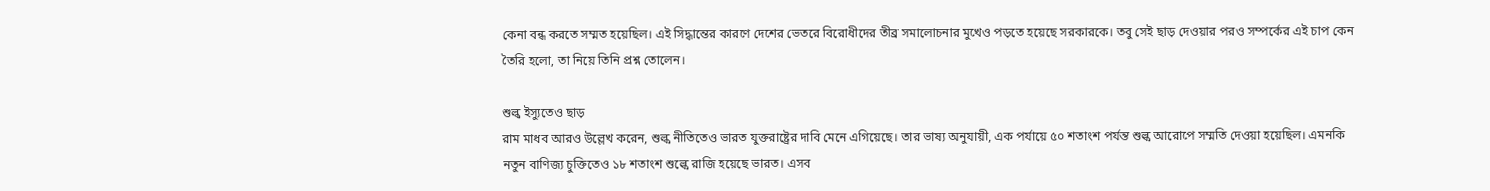কেনা বন্ধ করতে সম্মত হয়েছিল। এই সিদ্ধান্তের কারণে দেশের ভেতরে বিরোধীদের তীব্র সমালোচনার মুখেও পড়তে হয়েছে সরকারকে। তবু সেই ছাড় দেওয়ার পরও সম্পর্কের এই চাপ কেন তৈরি হলো, তা নিয়ে তিনি প্রশ্ন তোলেন।

শুল্ক ইস্যুতেও ছাড়
রাম মাধব আরও উল্লেখ করেন, শুল্ক নীতিতেও ভারত যুক্তরাষ্ট্রের দাবি মেনে এগিয়েছে। তার ভাষ্য অনুযায়ী, এক পর্যায়ে ৫০ শতাংশ পর্যন্ত শুল্ক আরোপে সম্মতি দেওয়া হয়েছিল। এমনকি নতুন বাণিজ্য চুক্তিতেও ১৮ শতাংশ শুল্কে রাজি হয়েছে ভারত। এসব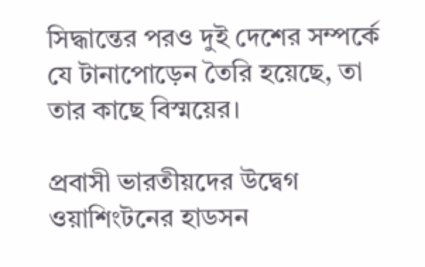সিদ্ধান্তের পরও দুই দেশের সম্পর্কে যে টানাপোড়েন তৈরি হয়েছে, তা তার কাছে বিস্ময়ের।

প্রবাসী ভারতীয়দের উদ্বেগ
ওয়াশিংটনের হাডসন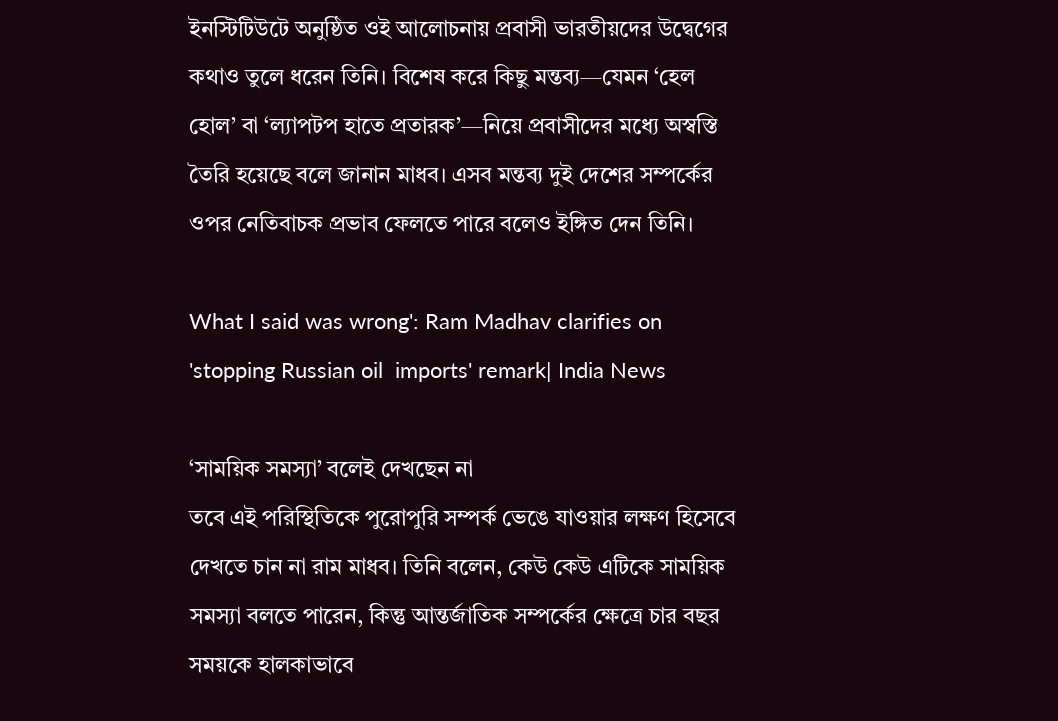ইনস্টিটিউটে অনুষ্ঠিত ওই আলোচনায় প্রবাসী ভারতীয়দের উদ্বেগের কথাও তুলে ধরেন তিনি। বিশেষ করে কিছু মন্তব্য—যেমন ‘হেল হোল’ বা ‘ল্যাপটপ হাতে প্রতারক’—নিয়ে প্রবাসীদের মধ্যে অস্বস্তি তৈরি হয়েছে বলে জানান মাধব। এসব মন্তব্য দুই দেশের সম্পর্কের ওপর নেতিবাচক প্রভাব ফেলতে পারে বলেও ইঙ্গিত দেন তিনি।

What I said was wrong': Ram Madhav clarifies on 'stopping Russian oil  imports' remark| India News

‘সাময়িক সমস্যা’ বলেই দেখছেন না
তবে এই পরিস্থিতিকে পুরোপুরি সম্পর্ক ভেঙে যাওয়ার লক্ষণ হিসেবে দেখতে চান না রাম মাধব। তিনি বলেন, কেউ কেউ এটিকে সাময়িক সমস্যা বলতে পারেন, কিন্তু আন্তর্জাতিক সম্পর্কের ক্ষেত্রে চার বছর সময়কে হালকাভাবে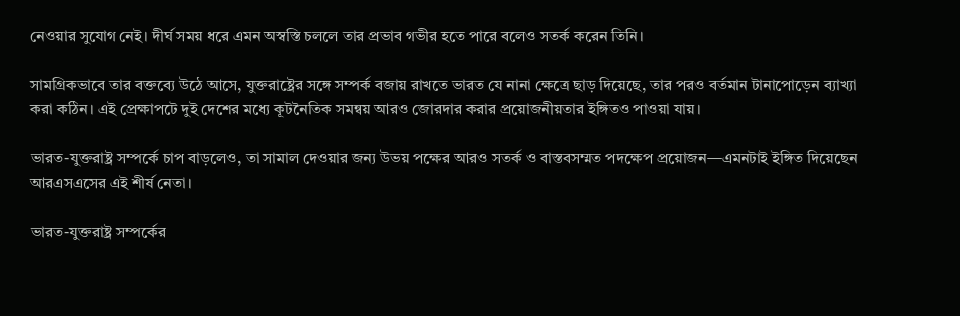নেওয়ার সুযোগ নেই। দীর্ঘ সময় ধরে এমন অস্বস্তি চললে তার প্রভাব গভীর হতে পারে বলেও সতর্ক করেন তিনি।

সামগ্রিকভাবে তার বক্তব্যে উঠে আসে, যুক্তরাষ্ট্রের সঙ্গে সম্পর্ক বজায় রাখতে ভারত যে নানা ক্ষেত্রে ছাড় দিয়েছে, তার পরও বর্তমান টানাপোড়েন ব্যাখ্যা করা কঠিন। এই প্রেক্ষাপটে দুই দেশের মধ্যে কূটনৈতিক সমন্বয় আরও জোরদার করার প্রয়োজনীয়তার ইঙ্গিতও পাওয়া যায়।

ভারত-যুক্তরাষ্ট্র সম্পর্কে চাপ বাড়লেও, তা সামাল দেওয়ার জন্য উভয় পক্ষের আরও সতর্ক ও বাস্তবসম্মত পদক্ষেপ প্রয়োজন—এমনটাই ইঙ্গিত দিয়েছেন আরএসএসের এই শীর্ষ নেতা।

ভারত-যুক্তরাষ্ট্র সম্পর্কের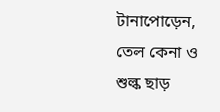টানাপোড়েন, তেল কেনা ও শুল্ক ছাড়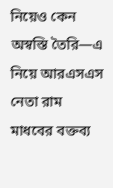নিয়েও কেন অস্বস্তি তৈরি—এ নিয়ে আরএসএস নেতা রাম মাধবের বক্তব্য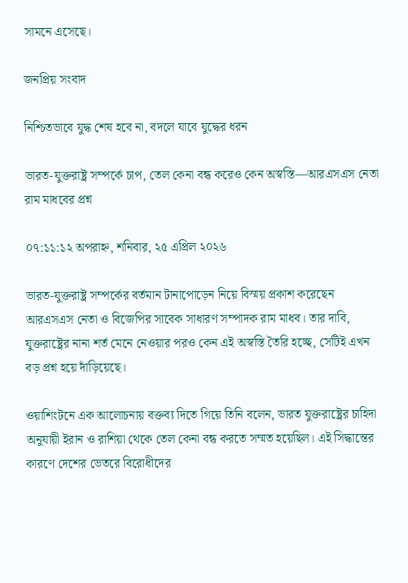সামনে এসেছে।

জনপ্রিয় সংবাদ

নিশ্চিতভাবে যুদ্ধ শেষ হবে না, বদলে যাবে যুদ্ধের ধরন

ভারত-যুক্তরাষ্ট্র সম্পর্কে চাপ, তেল কেনা বন্ধ করেও কেন অস্বস্তি—আরএসএস নেতা রাম মাধবের প্রশ্ন

০৭:১১:১২ অপরাহ্ন, শনিবার, ২৫ এপ্রিল ২০২৬

ভারত-যুক্তরাষ্ট্র সম্পর্কের বর্তমান টানাপোড়েন নিয়ে বিস্ময় প্রকাশ করেছেন আরএসএস নেতা ও বিজেপির সাবেক সাধারণ সম্পাদক রাম মাধব। তার দাবি, যুক্তরাষ্ট্রের নানা শর্ত মেনে নেওয়ার পরও কেন এই অস্বস্তি তৈরি হচ্ছে, সেটিই এখন বড় প্রশ্ন হয়ে দাঁড়িয়েছে।

ওয়াশিংটনে এক আলোচনায় বক্তব্য দিতে গিয়ে তিনি বলেন, ভারত যুক্তরাষ্ট্রের চাহিদা অনুযায়ী ইরান ও রাশিয়া থেকে তেল কেনা বন্ধ করতে সম্মত হয়েছিল। এই সিদ্ধান্তের কারণে দেশের ভেতরে বিরোধীদের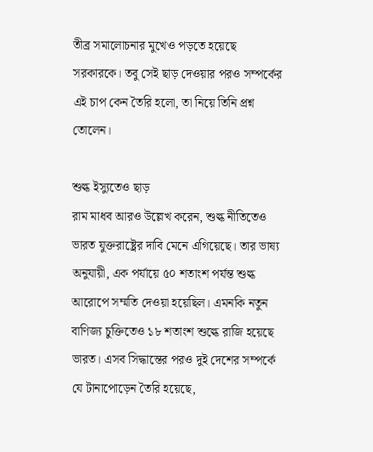তীব্র সমালোচনার মুখেও পড়তে হয়েছে সরকারকে। তবু সেই ছাড় দেওয়ার পরও সম্পর্কের এই চাপ কেন তৈরি হলো, তা নিয়ে তিনি প্রশ্ন তোলেন।

শুল্ক ইস্যুতেও ছাড়
রাম মাধব আরও উল্লেখ করেন, শুল্ক নীতিতেও ভারত যুক্তরাষ্ট্রের দাবি মেনে এগিয়েছে। তার ভাষ্য অনুযায়ী, এক পর্যায়ে ৫০ শতাংশ পর্যন্ত শুল্ক আরোপে সম্মতি দেওয়া হয়েছিল। এমনকি নতুন বাণিজ্য চুক্তিতেও ১৮ শতাংশ শুল্কে রাজি হয়েছে ভারত। এসব সিদ্ধান্তের পরও দুই দেশের সম্পর্কে যে টানাপোড়েন তৈরি হয়েছে,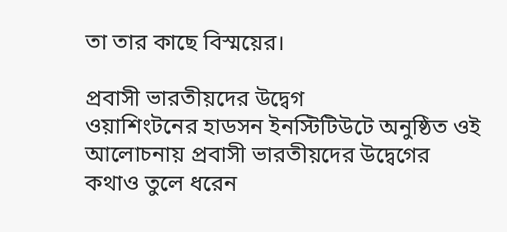তা তার কাছে বিস্ময়ের।

প্রবাসী ভারতীয়দের উদ্বেগ
ওয়াশিংটনের হাডসন ইনস্টিটিউটে অনুষ্ঠিত ওই আলোচনায় প্রবাসী ভারতীয়দের উদ্বেগের কথাও তুলে ধরেন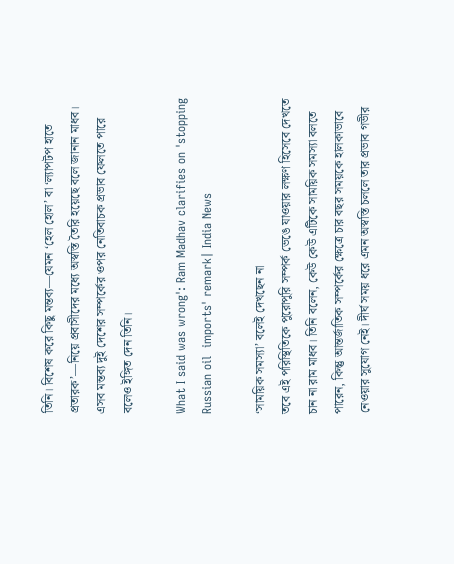তিনি। বিশেষ করে কিছু মন্তব্য—যেমন ‘হেল হোল’ বা ‘ল্যাপটপ হাতে প্রতারক’—নিয়ে প্রবাসীদের মধ্যে অস্বস্তি তৈরি হয়েছে বলে জানান মাধব। এসব মন্তব্য দুই দেশের সম্পর্কের ওপর নেতিবাচক প্রভাব ফেলতে পারে বলেও ইঙ্গিত দেন তিনি।

What I said was wrong': Ram Madhav clarifies on 'stopping Russian oil  imports' remark| India News

‘সাময়িক সমস্যা’ বলেই দেখছেন না
তবে এই পরিস্থিতিকে পুরোপুরি সম্পর্ক ভেঙে যাওয়ার লক্ষণ হিসেবে দেখতে চান না রাম মাধব। তিনি বলেন, কেউ কেউ এটিকে সাময়িক সমস্যা বলতে পারেন, কিন্তু আন্তর্জাতিক সম্পর্কের ক্ষেত্রে চার বছর সময়কে হালকাভাবে নেওয়ার সুযোগ নেই। দীর্ঘ সময় ধরে এমন অস্বস্তি চললে তার প্রভাব গভীর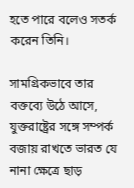হতে পারে বলেও সতর্ক করেন তিনি।

সামগ্রিকভাবে তার বক্তব্যে উঠে আসে, যুক্তরাষ্ট্রের সঙ্গে সম্পর্ক বজায় রাখতে ভারত যে নানা ক্ষেত্রে ছাড়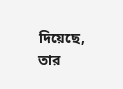দিয়েছে, তার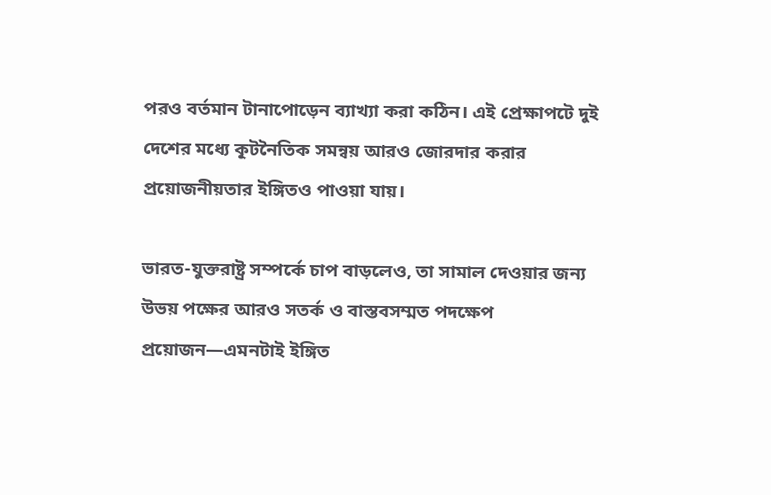পরও বর্তমান টানাপোড়েন ব্যাখ্যা করা কঠিন। এই প্রেক্ষাপটে দুই দেশের মধ্যে কূটনৈতিক সমন্বয় আরও জোরদার করার প্রয়োজনীয়তার ইঙ্গিতও পাওয়া যায়।

ভারত-যুক্তরাষ্ট্র সম্পর্কে চাপ বাড়লেও, তা সামাল দেওয়ার জন্য উভয় পক্ষের আরও সতর্ক ও বাস্তবসম্মত পদক্ষেপ প্রয়োজন—এমনটাই ইঙ্গিত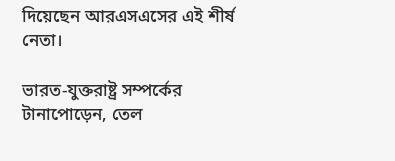দিয়েছেন আরএসএসের এই শীর্ষ নেতা।

ভারত-যুক্তরাষ্ট্র সম্পর্কের টানাপোড়েন, তেল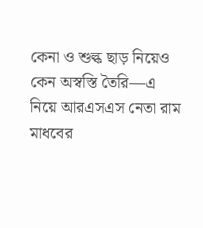কেনা ও শুল্ক ছাড় নিয়েও কেন অস্বস্তি তৈরি—এ নিয়ে আরএসএস নেতা রাম মাধবের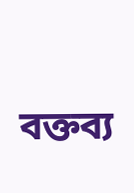বক্তব্য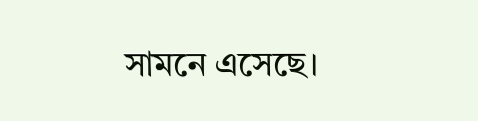সামনে এসেছে।